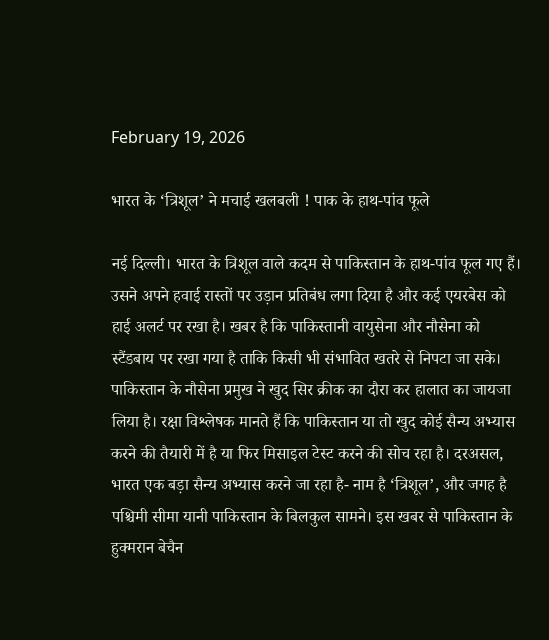February 19, 2026

भारत के ‘त्रिशूल’ ने मचाई खलबली ! पाक के हाथ-पांव फूले

नई दिल्ली। भारत के त्रिशूल वाले कदम से पाकिस्तान के हाथ-पांव फूल गए हैं। उसने अपने हवाई रास्तों पर उड़ान प्रतिबंध लगा दिया है और कई एयरबेस को हाई अलर्ट पर रखा है। खबर है कि पाकिस्तानी वायुसेना और नौसेना को स्टैंडबाय पर रखा गया है ताकि किसी भी संभावित खतरे से निपटा जा सके। पाकिस्तान के नौसेना प्रमुख ने खुद सिर क्रीक का दौरा कर हालात का जायजा लिया है। रक्षा विश्लेषक मानते हैं कि पाकिस्तान या तो खुद कोई सैन्य अभ्यास करने की तैयारी में है या फिर मिसाइल टेस्ट करने की सोच रहा है। दरअसल, भारत एक बड़ा सैन्य अभ्यास करने जा रहा है- नाम है ‘त्रिशूल’, और जगह है पश्चिमी सीमा यानी पाकिस्तान के बिलकुल सामने। इस खबर से पाकिस्तान के हुक्मरान बेचैन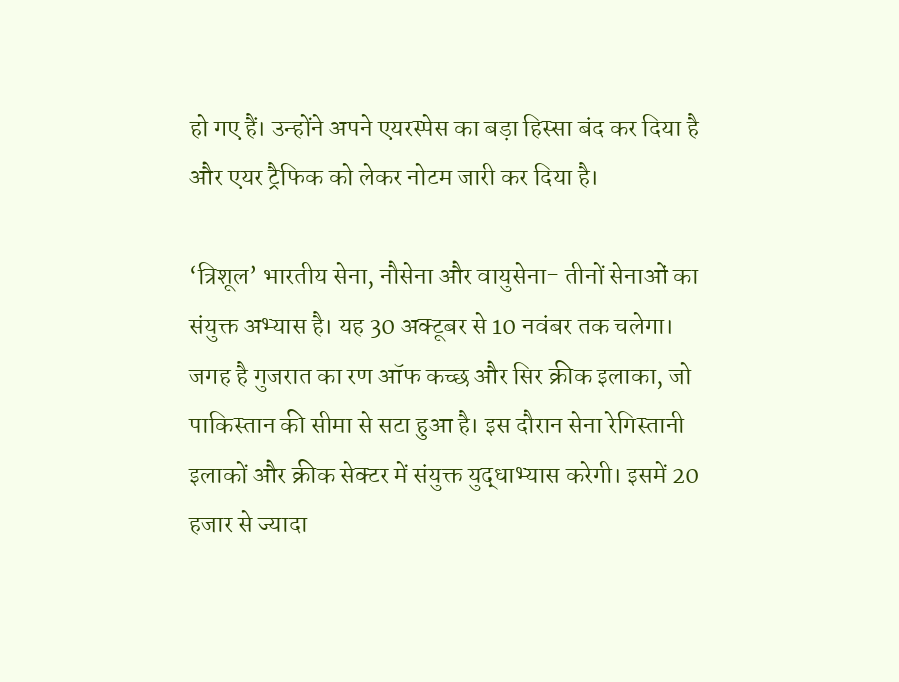हो गए हैं। उन्होंने अपने एयरस्पेस का बड़ा हिस्सा बंद कर दिया है और एयर ट्रैफिक को लेकर नोटम जारी कर दिया है।

‘त्रिशूल’ भारतीय सेना, नौसेना और वायुसेना- तीनों सेनाओं का संयुक्त अभ्यास है। यह 30 अक्टूबर से 10 नवंबर तक चलेगा। जगह है गुजरात का रण ऑफ कच्छ और सिर क्रीक इलाका, जो पाकिस्तान की सीमा से सटा हुआ है। इस दौरान सेना रेगिस्तानी इलाकों और क्रीक सेक्टर में संयुक्त युद्धाभ्यास करेगी। इसमें 20 हजार से ज्यादा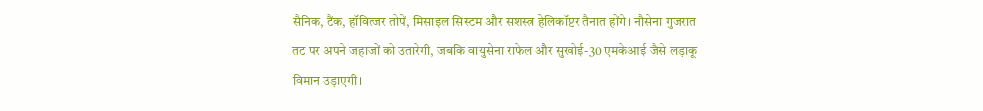सैनिक, टैंक, हॉवित्जर तोपें, मिसाइल सिस्टम और सशस्त्र हेलिकॉप्टर तैनात होंगे। नौसेना गुजरात तट पर अपने जहाजों को उतारेगी, जबकि वायुसेना राफेल और सुखोई-30 एमकेआई जैसे लड़ाकू विमान उड़ाएगी।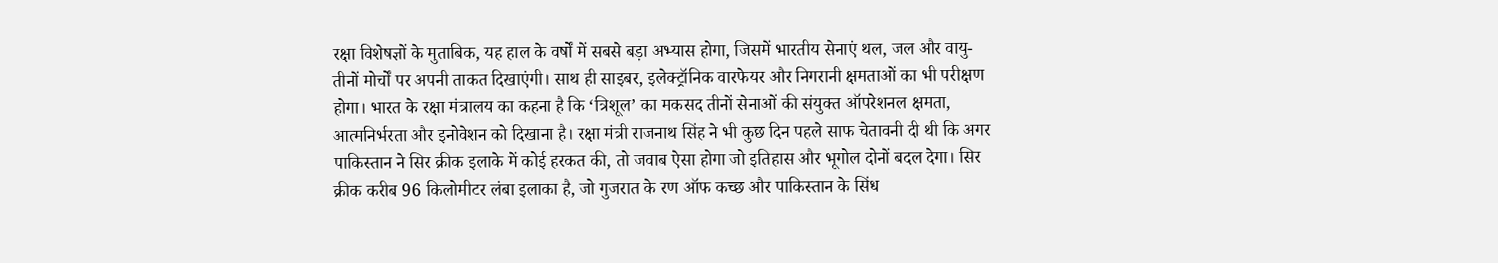रक्षा विशेषज्ञों के मुताबिक, यह हाल के वर्षों में सबसे बड़ा अभ्यास होगा, जिसमें भारतीय सेनाएं थल, जल और वायु- तीनों मोर्चों पर अपनी ताकत दिखाएंगी। साथ ही साइबर, इलेक्ट्रॉनिक वारफेयर और निगरानी क्षमताओं का भी परीक्षण होगा। भारत के रक्षा मंत्रालय का कहना है कि ‘त्रिशूल’ का मकसद तीनों सेनाओं की संयुक्त ऑपरेशनल क्षमता, आत्मनिर्भरता और इनोवेशन को दिखाना है। रक्षा मंत्री राजनाथ सिंह ने भी कुछ दिन पहले साफ चेतावनी दी थी कि अगर पाकिस्तान ने सिर क्रीक इलाके में कोई हरकत की, तो जवाब ऐसा होगा जो इतिहास और भूगोल दोनों बदल देगा। सिर क्रीक करीब 96 किलोमीटर लंबा इलाका है, जो गुजरात के रण ऑफ कच्छ और पाकिस्तान के सिंध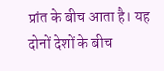प्रांत के बीच आता है। यह दोनों देशों के बीच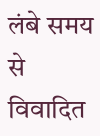लंबे समय से विवादित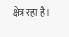क्षेत्र रहा है।